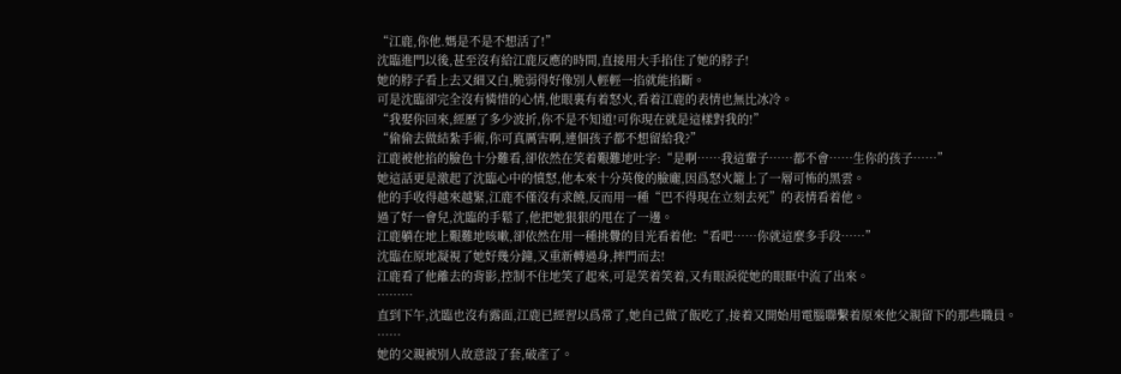“江鹿,你他.媽是不是不想活了!”
沈臨進門以後,甚至沒有給江鹿反應的時間,直接用大手掐住了她的脖子!
她的脖子看上去又細又白,脆弱得好像別人輕輕一掐就能掐斷。
可是沈臨卻完全沒有憐惜的心情,他眼裏有着怒火,看着江鹿的表情也無比冰冷。
“我娶你回來,經歷了多少波折,你不是不知道!可你現在就是這樣對我的!”
“偷偷去做結紮手術,你可真厲害啊,連個孩子都不想留給我?”
江鹿被他掐的臉色十分難看,卻依然在笑着艱難地吐字:“是啊……我這輩子……都不會……生你的孩子……”
她這話更是激起了沈臨心中的憤怒,他本來十分英俊的臉龐,因爲怒火籠上了一層可怖的黑雲。
他的手收得越來越緊,江鹿不僅沒有求饒,反而用一種“巴不得現在立刻去死”的表情看着他。
過了好一會兒,沈臨的手鬆了,他把她狠狠的甩在了一邊。
江鹿躺在地上艱難地咳嗽,卻依然在用一種挑釁的目光看着他:“看吧……你就這麼多手段……”
沈臨在原地凝視了她好幾分鐘,又重新轉過身,摔門而去!
江鹿看了他離去的背影,控制不住地笑了起來,可是笑着笑着,又有眼淚從她的眼眶中流了出來。
………
直到下午,沈臨也沒有露面,江鹿已經習以爲常了,她自己做了飯吃了,接着又開始用電腦聯繫着原來他父親留下的那些職員。
……
她的父親被別人故意設了套,破產了。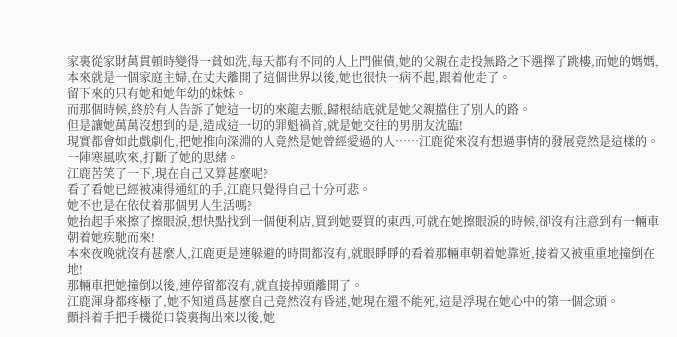家裏從家財萬貫頓時變得一貧如洗,每天都有不同的人上門催債,她的父親在走投無路之下選擇了跳樓,而她的媽媽,本來就是一個家庭主婦,在丈夫離開了這個世界以後,她也很快一病不起,跟着他走了。
留下來的只有她和她年幼的妹妹。
而那個時候,終於有人告訴了她這一切的來龍去脈,歸根結底就是她父親擋住了別人的路。
但是讓她萬萬沒想到的是,造成這一切的罪魁禍首,就是她交往的男朋友沈臨!
現實都會如此戲劇化,把她推向深淵的人竟然是她曾經愛過的人……江鹿從來沒有想過事情的發展竟然是這樣的。
一陣寒風吹來,打斷了她的思緒。
江鹿苦笑了一下,現在自己又算甚麼呢?
看了看她已經被凍得通紅的手,江鹿只覺得自己十分可悲。
她不也是在依仗着那個男人生活嗎?
她抬起手來擦了擦眼淚,想快點找到一個便利店,買到她要買的東西,可就在她擦眼淚的時候,卻沒有注意到有一輛車朝着她疾馳而來!
本來夜晚就沒有甚麼人,江鹿更是連躲避的時間都沒有,就眼睜睜的看着那輛車朝着她靠近,接着又被重重地撞倒在地!
那輛車把她撞倒以後,連停留都沒有,就直接掉頭離開了。
江鹿渾身都疼極了,她不知道爲甚麼自己竟然沒有昏迷,她現在還不能死,這是浮現在她心中的第一個念頭。
顫抖着手把手機從口袋裏掏出來以後,她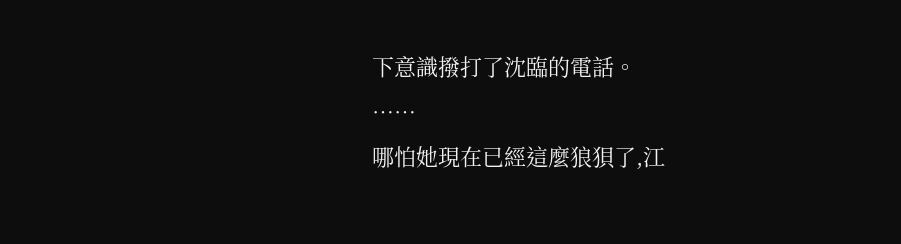下意識撥打了沈臨的電話。
……
哪怕她現在已經這麼狼狽了,江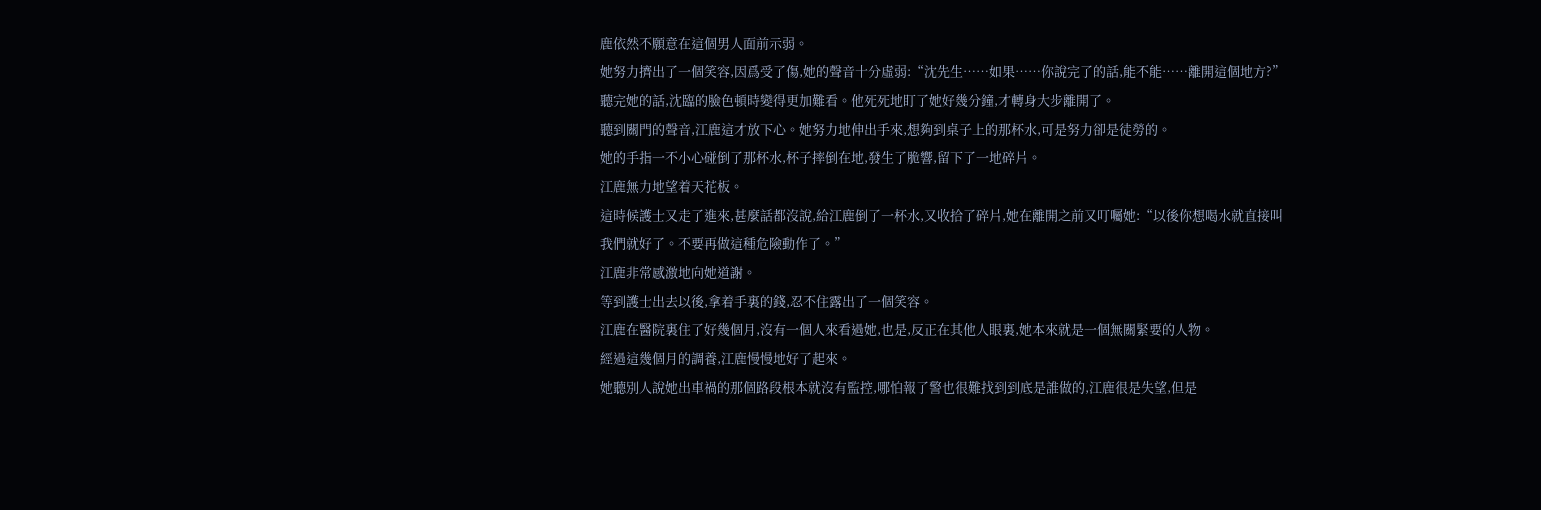鹿依然不願意在這個男人面前示弱。
她努力擠出了一個笑容,因爲受了傷,她的聲音十分虛弱:“沈先生……如果……你說完了的話,能不能……離開這個地方?”
聽完她的話,沈臨的臉色頓時變得更加難看。他死死地盯了她好幾分鐘,才轉身大步離開了。
聽到關門的聲音,江鹿這才放下心。她努力地伸出手來,想夠到桌子上的那杯水,可是努力卻是徒勞的。
她的手指一不小心碰倒了那杯水,杯子摔倒在地,發生了脆響,留下了一地碎片。
江鹿無力地望着天花板。
這時候護士又走了進來,甚麼話都沒說,給江鹿倒了一杯水,又收拾了碎片,她在離開之前又叮囑她:“以後你想喝水就直接叫我們就好了。不要再做這種危險動作了。”
江鹿非常感激地向她道謝。
等到護士出去以後,拿着手裏的錢,忍不住露出了一個笑容。
江鹿在醫院裏住了好幾個月,沒有一個人來看過她,也是,反正在其他人眼裏,她本來就是一個無關緊要的人物。
經過這幾個月的調養,江鹿慢慢地好了起來。
她聽別人說她出車禍的那個路段根本就沒有監控,哪怕報了警也很難找到到底是誰做的,江鹿很是失望,但是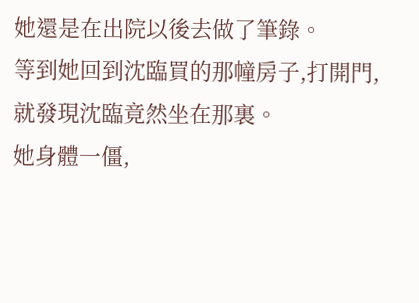她還是在出院以後去做了筆錄。
等到她回到沈臨買的那幢房子,打開門,就發現沈臨竟然坐在那裏。
她身體一僵,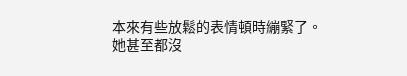本來有些放鬆的表情頓時繃緊了。
她甚至都沒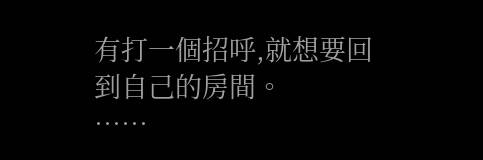有打一個招呼,就想要回到自己的房間。
……